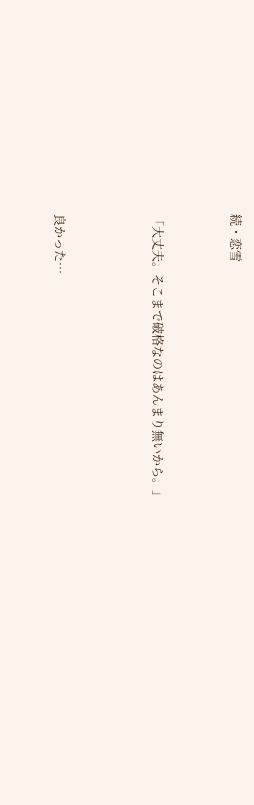続・恋雪



「大丈夫。そこまで破格なのはあんまり無いから。」




良かった…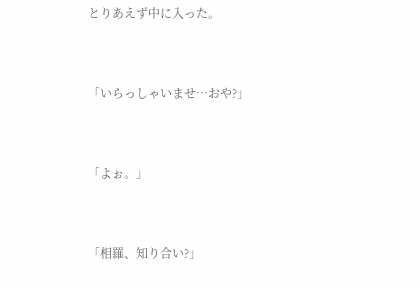とりあえず中に入った。




「いらっしゃいませ…おや?」




「よぉ。」




「相羅、知り合い?」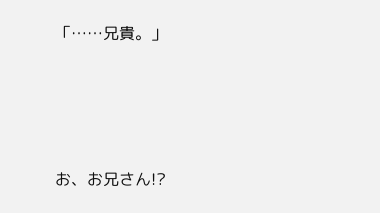「……兄貴。」




お、お兄さん!?